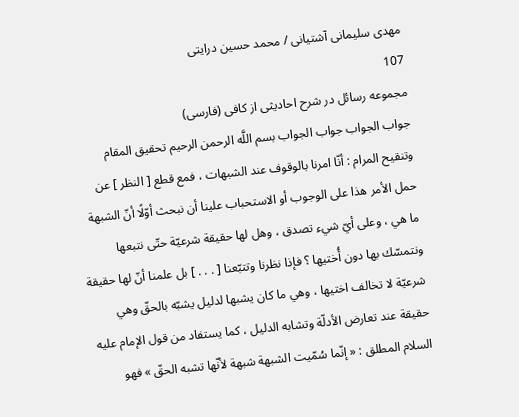مهدى سليمانى آشتيانى / محمد حسين درايتى
107
مجموعه رسائل در شرح احاديثى از كافى (فارسى)
جواب الجواب جواب الجواب بسم اللَّه الرحمن الرحيم تحقيق المقام وتنقيح المرام : أنّا امرنا بالوقوف عند الشبهات ، فمع قطع [ النظر ] عن حمل الأمر هذا على الوجوب أو الاستحباب علينا أن نبحث أوّلًا أنّ الشبهة ما هي ، وعلى أيّ شيء تصدق ، وهل لها حقيقة شرعيّة حتّى نتبعها ونتمسّك بها دون أُختيها ؟ فإذا نظرنا وتتبّعنا [ . . . ] بل علمنا أنّ لها حقيقة شرعيّة لا تخالف اختيها ، وهي ما كان يشبها لدليل يشبّه بالحقّ وهي حقيقة عند تعارض الأدلّة وتشابه الدليل ، كما يستفاد من قول الإمام عليه السلام المطلق : « إنّما سُمّيت الشبهة شبهة لأنّها تشبه الحقّ » فهو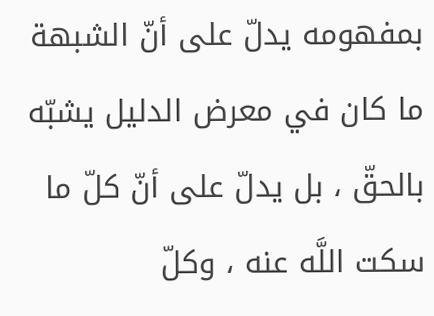بمفهومه يدلّ على أنّ الشبهة ما كان في معرض الدليل يشبّه بالحقّ ، بل يدلّ على أنّ كلّ ما سكت اللَّه عنه ، وكلّ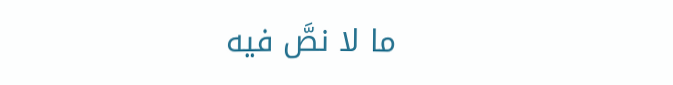ما لا نصَّ فيه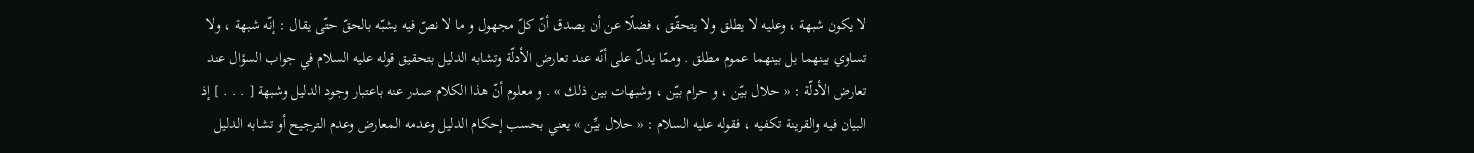لا يكون شبهة ، وعليه لا يطلق ولا يتحقّق ، فضلًا عن أن يصدق أنّ كلّ مجهول و ما لا نصّ فيه يشبّه بالحقّ حتّى يقال : إنّه شبهة ، ولا تساوي بينهما بل بينهما عموم مطلق . وممّا يدلّ على أنّه عند تعارض الأدلّة وتشابه الدليل بتحقيق قوله عليه السلام في جواب السؤال عند تعارض الأدلّة : « حلال بيّن ، و حرام بيّن ، وشبهات بين ذلك » . و معلوم أنّ هذا الكلام صدر عنه باعتبار وجود الدليل وشبهة [ . . . ] إذ البيان فيه والقرينة تكفيه ، فقوله عليه السلام : « حلال بيِّن » يعني بحسب إحكام الدليل وعدمه المعارض وعدم الترجيح أو تشابه الدليل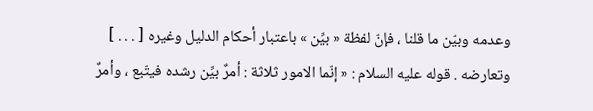وعدمه وبيّن ما قلنا ، فإنّ لفظة « بيِّن » باعتبار أحكام الدليل وغيره [ . . . ] وتعارضه . قوله عليه السلام : « إنّما الامور ثلاثة : أمرٌ بيِّن رشده فيتّبع ، وأمرٌ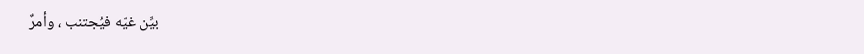بيِّن غيّه فيُجتنب ، وأمرٌ